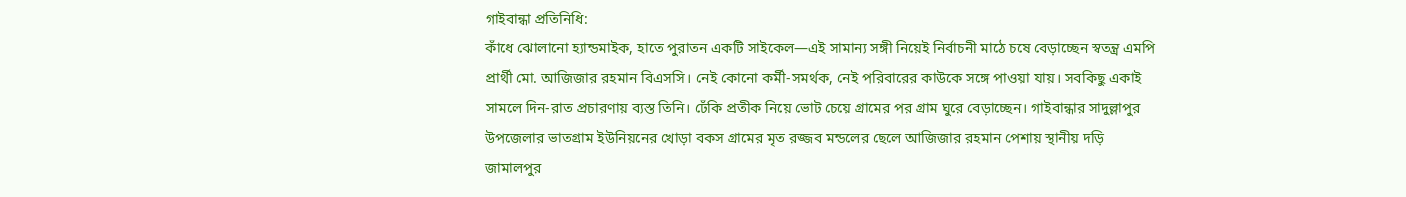গাইবান্ধা প্রতিনিধি:
কাঁধে ঝোলানো হ্যান্ডমাইক, হাতে পুরাতন একটি সাইকেল—এই সামান্য সঙ্গী নিয়েই নির্বাচনী মাঠে চষে বেড়াচ্ছেন স্বতন্ত্র এমপি প্রার্থী মো. আজিজার রহমান বিএসসি। নেই কোনো কর্মী-সমর্থক, নেই পরিবারের কাউকে সঙ্গে পাওয়া যায়। সবকিছু একাই সামলে দিন-রাত প্রচারণায় ব্যস্ত তিনি। ঢেঁকি প্রতীক নিয়ে ভোট চেয়ে গ্রামের পর গ্রাম ঘুরে বেড়াচ্ছেন। গাইবান্ধার সাদুল্লাপুর উপজেলার ভাতগ্রাম ইউনিয়নের খোড়া বকস গ্রামের মৃত রজ্জব মন্ডলের ছেলে আজিজার রহমান পেশায় স্থানীয় দড়ি জামালপুর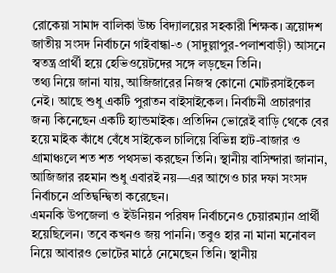রোকেয়া সামাদ বালিকা উচ্চ বিদ্যালয়ের সহকারী শিক্ষক। ত্রয়োদশ জাতীয় সংসদ নির্বাচনে গাইবান্ধা-৩ (সাদুল্লাপুর-পলাশবাড়ী) আসনে স্বতন্ত্র প্রার্থী হয়ে হেভিওয়েটদের সঙ্গে লড়ছেন তিনি।
তথ্য নিয়ে জানা যায়, আজিজারের নিজস্ব কোনো মোটরসাইকেল নেই। আছে শুধু একটি পুরাতন বাইসাইকেল। নির্বাচনী প্রচারণার জন্য কিনেছেন একটি হ্যান্ডমাইক। প্রতিদিন ভোরেই বাড়ি থেকে বের হয়ে মাইক কাঁধে বেঁধে সাইকেল চালিয়ে বিভিন্ন হাট-বাজার ও গ্রামাঞ্চলে শত শত পথসভা করছেন তিনি। স্থানীয় বাসিন্দারা জানান, আজিজার রহমান শুধু এবারই নয়—এর আগেও চার দফা সংসদ নির্বাচনে প্রতিদ্বন্দ্বিতা করেছেন।
এমনকি উপজেলা ও ইউনিয়ন পরিষদ নির্বাচনেও চেয়ারম্যান প্রার্থী হয়েছিলেন। তবে কখনও জয় পাননি। তবুও হার না মানা মনোবল নিয়ে আবারও ভোটের মাঠে নেমেছেন তিনি। স্থানীয়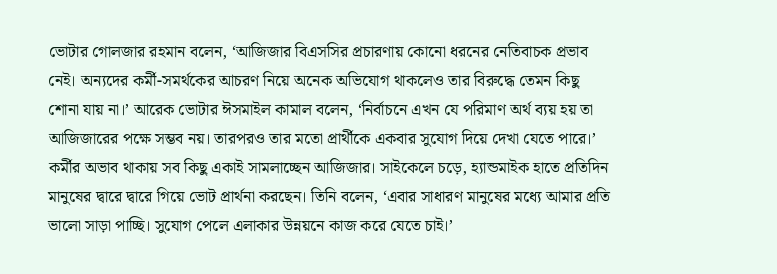ভোটার গোলজার রহমান বলেন, ‘আজিজার বিএসসির প্রচারণায় কোনো ধরনের নেতিবাচক প্রভাব নেই। অন্যদের কর্মী-সমর্থকের আচরণ নিয়ে অনেক অভিযোগ থাকলেও তার বিরুদ্ধে তেমন কিছু শোনা যায় না।’ আরেক ভোটার ঈসমাইল কামাল বলেন, ‘নির্বাচনে এখন যে পরিমাণ অর্থ ব্যয় হয় তা আজিজারের পক্ষে সম্ভব নয়। তারপরও তার মতো প্রার্থীকে একবার সুযোগ দিয়ে দেখা যেতে পারে।’
কর্মীর অভাব থাকায় সব কিছু একাই সামলাচ্ছেন আজিজার। সাইকেলে চড়ে, হ্যান্ডমাইক হাতে প্রতিদিন মানুষের দ্বারে দ্বারে গিয়ে ভোট প্রার্থনা করছেন। তিনি বলেন, ‘এবার সাধারণ মানুষের মধ্যে আমার প্রতি ভালো সাড়া পাচ্ছি। সুযোগ পেলে এলাকার উন্নয়নে কাজ করে যেতে চাই।’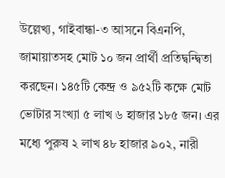উল্লেখ্য, গাইবান্ধা-৩ আসনে বিএনপি, জামায়াতসহ মোট ১০ জন প্রার্থী প্রতিদ্বন্দ্বিতা করছেন। ১৪৫টি কেন্দ্র ও ৯৫২টি কক্ষে মোট ভোটার সংখ্যা ৫ লাখ ৬ হাজার ১৮৫ জন। এর মধ্যে পুরুষ ২ লাখ ৪৮ হাজার ৯০২, নারী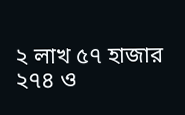২ লাখ ৫৭ হাজার ২৭৪ ও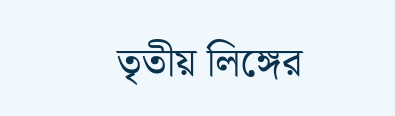তৃতীয় লিঙ্গের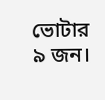ভোটার ৯ জন।